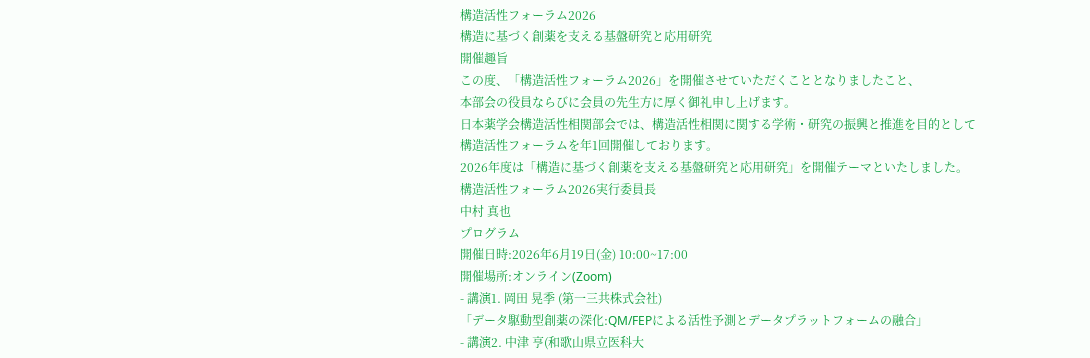構造活性フォーラム2026
構造に基づく創薬を支える基盤研究と応用研究
開催趣旨
この度、「構造活性フォーラム2026」を開催させていただくこととなりましたこと、
本部会の役員ならびに会員の先生方に厚く御礼申し上げます。
日本薬学会構造活性相関部会では、構造活性相関に関する学術・研究の振興と推進を目的として
構造活性フォーラムを年1回開催しております。
2026年度は「構造に基づく創薬を支える基盤研究と応用研究」を開催テーマといたしました。
構造活性フォーラム2026実行委員長
中村 真也
プログラム
開催日時:2026年6月19日(金) 10:00~17:00
開催場所:オンライン(Zoom)
- 講演1. 岡田 晃季 (第一三共株式会社)
「データ駆動型創薬の深化:QM/FEPによる活性予測とデータプラットフォームの融合」
- 講演2. 中津 亨(和歌山県立医科大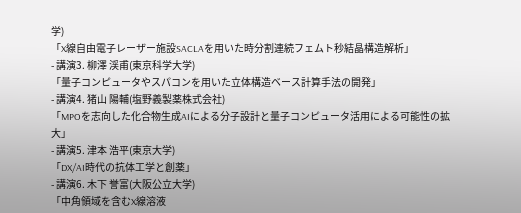学)
「X線自由電子レーザー施設SACLAを用いた時分割連続フェムト秒結晶構造解析」
- 講演3. 柳澤 渓甫(東京科学大学)
「量子コンピュータやスパコンを用いた立体構造ベース計算手法の開発」
- 講演4. 猪山 陽輔(塩野義製薬株式会社)
「MPOを志向した化合物生成AIによる分子設計と量子コンピュータ活用による可能性の拡大」
- 講演5. 津本 浩平(東京大学)
「DX/AI時代の抗体工学と創薬」
- 講演6. 木下 誉富(大阪公立大学)
「中角領域を含むX線溶液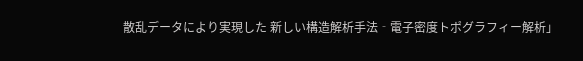散乱データにより実現した 新しい構造解析手法‐電子密度トポグラフィー解析」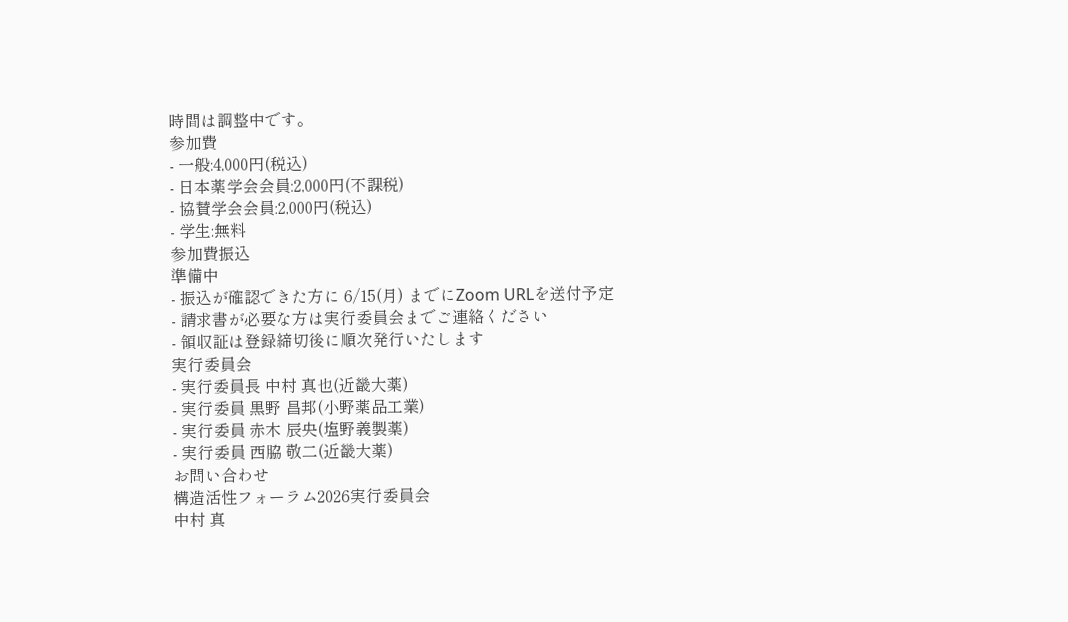時間は調整中です。
参加費
- 一般:4,000円(税込)
- 日本薬学会会員:2,000円(不課税)
- 協賛学会会員:2,000円(税込)
- 学生:無料
参加費振込
準備中
- 振込が確認できた方に 6/15(月) までにZoom URLを送付予定
- 請求書が必要な方は実行委員会までご連絡ください
- 領収証は登録締切後に順次発行いたします
実行委員会
- 実行委員長 中村 真也(近畿大薬)
- 実行委員 黒野 昌邦(小野薬品工業)
- 実行委員 赤木 辰央(塩野義製薬)
- 実行委員 西脇 敬二(近畿大薬)
お問い合わせ
構造活性フォーラム2026実行委員会
中村 真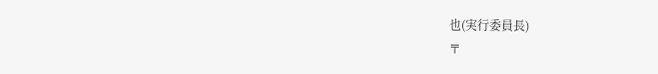也(実行委員長)
〒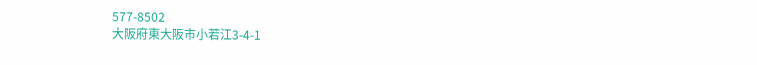577-8502
大阪府東大阪市小若江3-4-1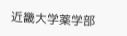近畿大学薬学部